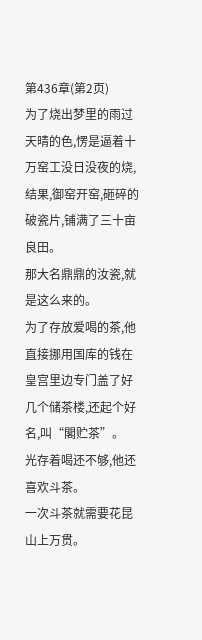第436章(第2页)
为了烧出梦里的雨过天晴的色,愣是逼着十万窑工没日没夜的烧,结果,御窑开窑,砸碎的破瓷片,铺满了三十亩良田。
那大名鼎鼎的汝瓷,就是这么来的。
为了存放爱喝的茶,他直接挪用国库的钱在皇宫里边专门盖了好几个储茶楼,还起个好名,叫“閣贮茶”。
光存着喝还不够,他还喜欢斗茶。
一次斗茶就需要花昆山上万贯。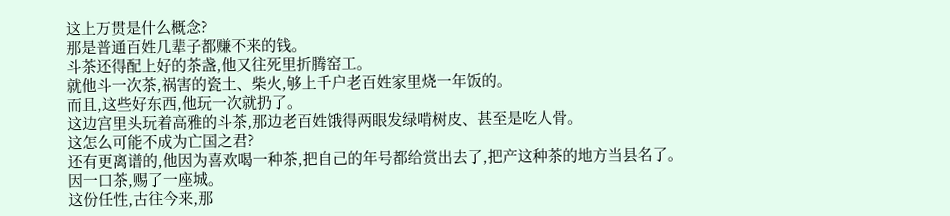这上万贯是什么概念?
那是普通百姓几辈子都赚不来的钱。
斗茶还得配上好的茶盏,他又往死里折腾窑工。
就他斗一次茶,祸害的瓷土、柴火,够上千户老百姓家里烧一年饭的。
而且,这些好东西,他玩一次就扔了。
这边宫里头玩着高雅的斗茶,那边老百姓饿得两眼发绿啃树皮、甚至是吃人骨。
这怎么可能不成为亡国之君?
还有更离谱的,他因为喜欢喝一种茶,把自己的年号都给赏出去了,把产这种茶的地方当县名了。
因一口茶,赐了一座城。
这份任性,古往今来,那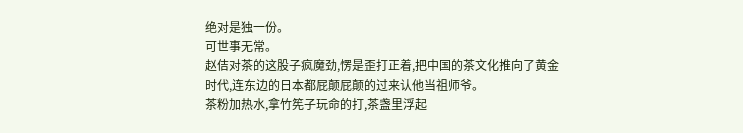绝对是独一份。
可世事无常。
赵佶对茶的这股子疯魔劲,愣是歪打正着,把中国的茶文化推向了黄金时代,连东边的日本都屁颠屁颠的过来认他当祖师爷。
茶粉加热水,拿竹筅子玩命的打,茶盏里浮起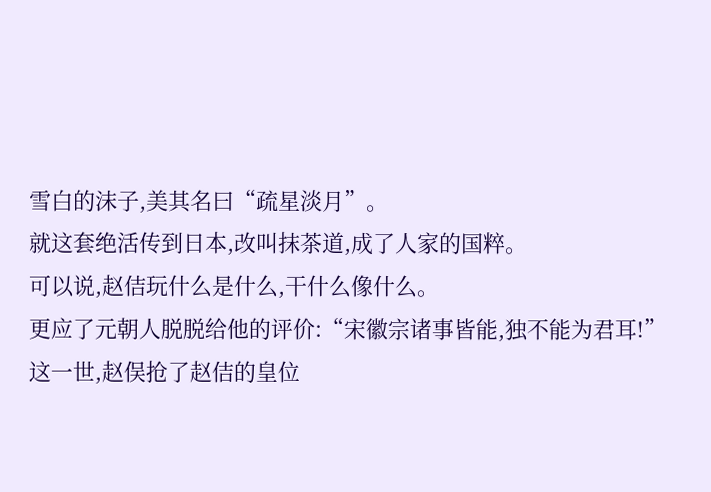雪白的沫子,美其名曰“疏星淡月”。
就这套绝活传到日本,改叫抹茶道,成了人家的国粹。
可以说,赵佶玩什么是什么,干什么像什么。
更应了元朝人脱脱给他的评价:“宋徽宗诸事皆能,独不能为君耳!”
这一世,赵俣抢了赵佶的皇位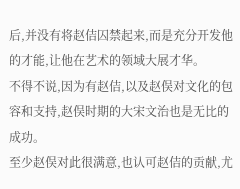后,并没有将赵佶囚禁起来,而是充分开发他的才能,让他在艺术的领域大展才华。
不得不说,因为有赵佶,以及赵俣对文化的包容和支持,赵俣时期的大宋文治也是无比的成功。
至少赵俣对此很满意,也认可赵佶的贡献,尤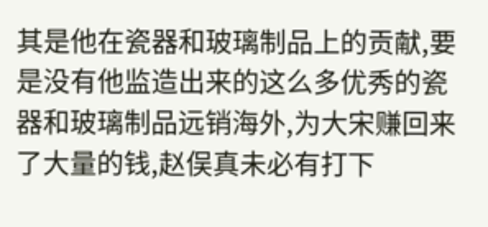其是他在瓷器和玻璃制品上的贡献,要是没有他监造出来的这么多优秀的瓷器和玻璃制品远销海外,为大宋赚回来了大量的钱,赵俣真未必有打下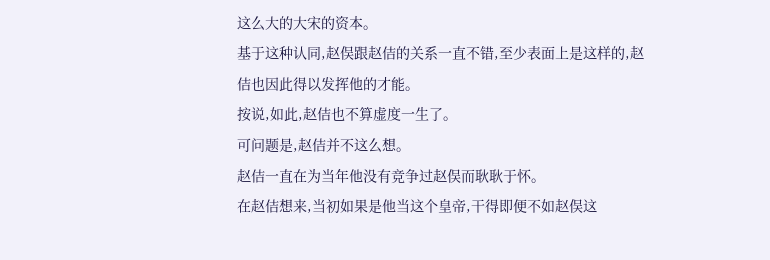这么大的大宋的资本。
基于这种认同,赵俣跟赵佶的关系一直不错,至少表面上是这样的,赵佶也因此得以发挥他的才能。
按说,如此,赵佶也不算虚度一生了。
可问题是,赵佶并不这么想。
赵佶一直在为当年他没有竞争过赵俣而耿耿于怀。
在赵佶想来,当初如果是他当这个皇帝,干得即便不如赵俣这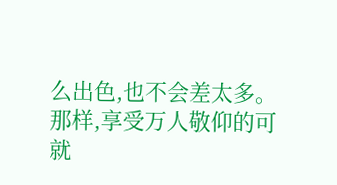么出色,也不会差太多。
那样,享受万人敬仰的可就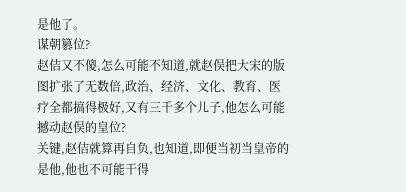是他了。
谋朝篡位?
赵佶又不傻,怎么可能不知道,就赵俣把大宋的版图扩张了无数倍,政治、经济、文化、教育、医疗全都搞得极好,又有三千多个儿子,他怎么可能撼动赵俣的皇位?
关键,赵佶就算再自负,也知道,即便当初当皇帝的是他,他也不可能干得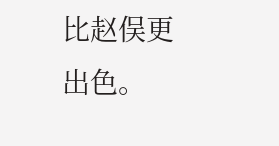比赵俣更出色。